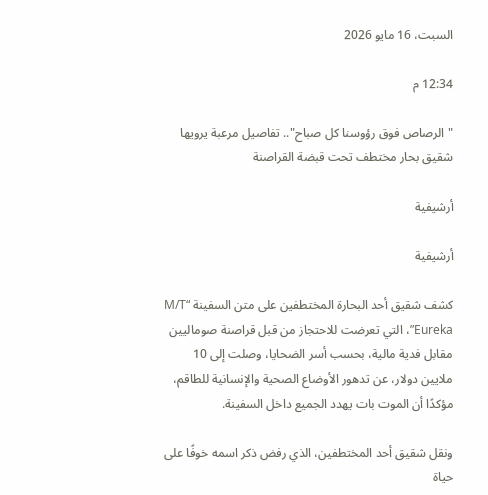السبت، 16 مايو 2026

12:34 م

"الرصاص فوق رؤوسنا كل صباح".. تفاصيل مرعبة يرويها شقيق بحار مختطف تحت قبضة القراصنة

أرشيفية

أرشيفية

كشف شقيق أحد البحارة المختطفين على متن السفينة “M/T Eureka”، التي تعرضت للاحتجاز من قبل قراصنة صوماليين مقابل فدية مالية، بحسب أسر الضحايا، وصلت إلى 10 ملايين دولار، عن تدهور الأوضاع الصحية والإنسانية للطاقم، مؤكدًا أن الموت بات يهدد الجميع داخل السفينة.

ونقل شقيق أحد المختطفين، الذي رفض ذكر اسمه خوفًا على حياة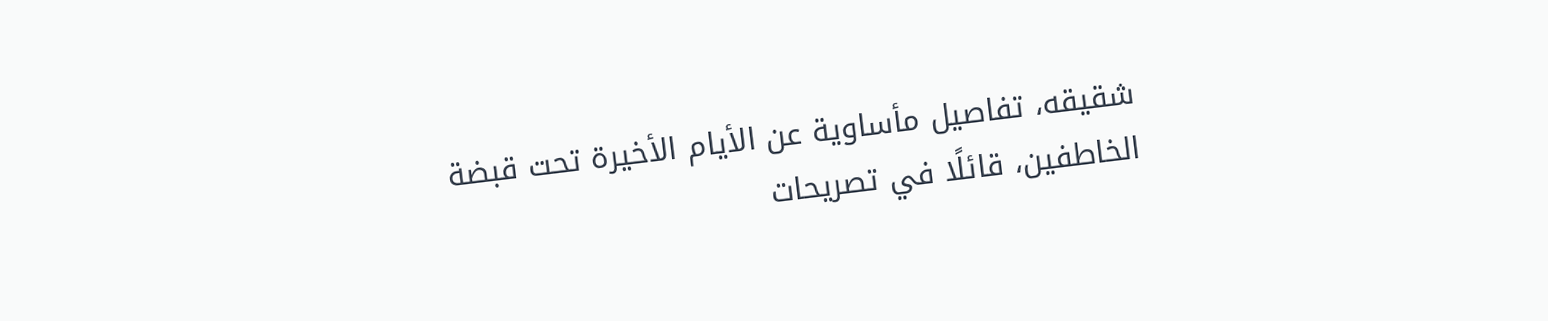شقيقه، تفاصيل مأساوية عن الأيام الأخيرة تحت قبضة الخاطفين، قائلًا في تصريحات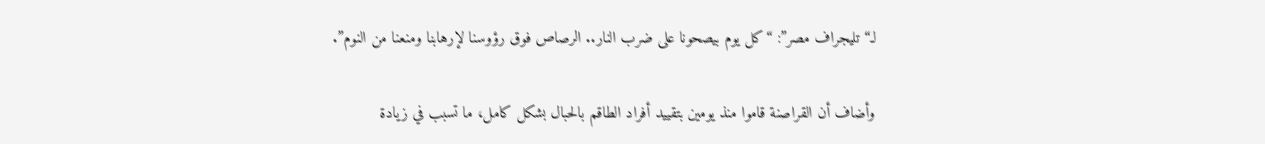لـ“تليجراف مصر”: “كل يوم بيصحونا على ضرب النار.. الرصاص فوق رؤوسنا لإرهابنا ومنعنا من النوم”.

وأضاف أن القراصنة قاموا منذ يومين بتقييد أفراد الطاقم بالحبال بشكل كامل، ما تسبب في زيادة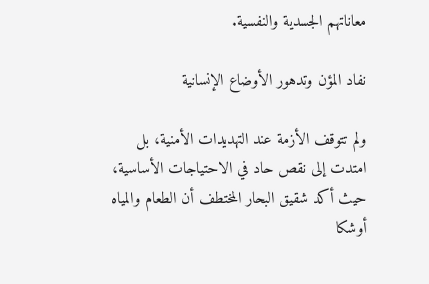معاناتهم الجسدية والنفسية.

نفاد المؤن وتدهور الأوضاع الإنسانية

ولم تتوقف الأزمة عند التهديدات الأمنية، بل امتدت إلى نقص حاد في الاحتياجات الأساسية، حيث أكد شقيق البحار المختطف أن الطعام والمياه أوشكا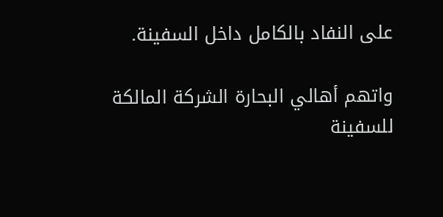على النفاد بالكامل داخل السفينة.

واتهم أهالي البحارة الشركة المالكة للسفينة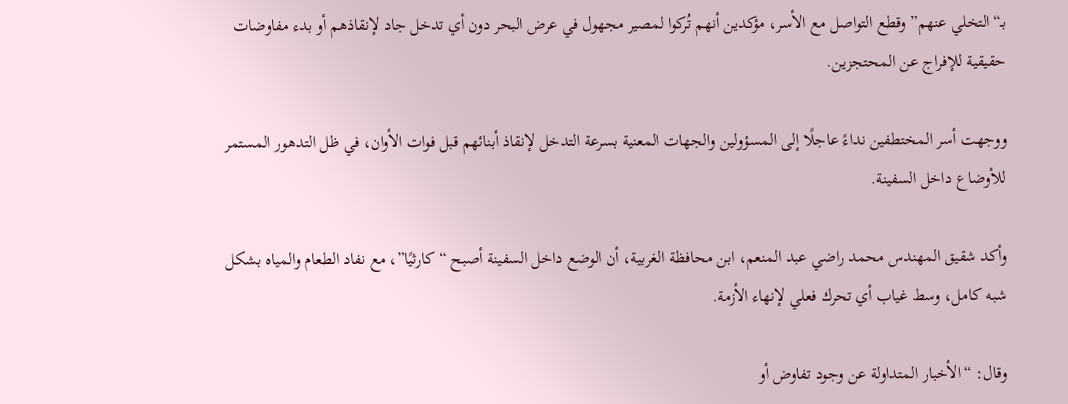بـ“التخلي عنهم” وقطع التواصل مع الأسر، مؤكدين أنهم تُركوا لمصير مجهول في عرض البحر دون أي تدخل جاد لإنقاذهم أو بدء مفاوضات حقيقية للإفراج عن المحتجزين.

ووجهت أسر المختطفين نداءً عاجلًا إلى المسؤولين والجهات المعنية بسرعة التدخل لإنقاذ أبنائهم قبل فوات الأوان، في ظل التدهور المستمر للأوضاع داخل السفينة.

وأكد شقيق المهندس محمد راضي عبد المنعم، ابن محافظة الغربية، أن الوضع داخل السفينة أصبح “كارثيًا”، مع نفاد الطعام والمياه بشكل شبه كامل، وسط غياب أي تحرك فعلي لإنهاء الأزمة.

وقال: “الأخبار المتداولة عن وجود تفاوض أو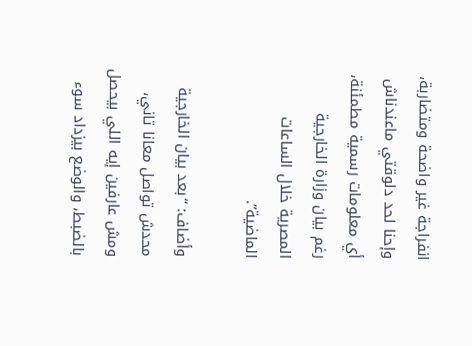انفراجة غير واضحة ومتضاربة، وإحنا لحد دلوقتي ماعندناش أي معلومات رسمية مطمئنة، رغم بيان وزارة الخارجية المصرية خلال الساعات الماضية”.

وأضاف: “بعد بيان الخارجية محدش تواصل معانا تاني، ومش عارفين إيه اللي بيحصل بالضبط، والوضع بيزداد سوء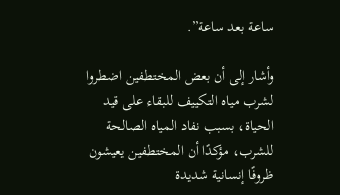ساعة بعد ساعة”.

وأشار إلى أن بعض المختطفين اضطروا لشرب مياه التكييف للبقاء على قيد الحياة، بسبب نفاد المياه الصالحة للشرب، مؤكدًا أن المختطفين يعيشون ظروفًا إنسانية شديدة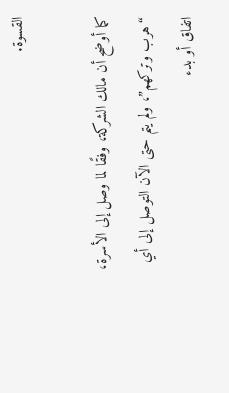القسوة.

كما أوضح أن مالك الشركة، وفقًا لما وصل إلى الأسرة، “هرب وتركهم”، ولم يتم حتى الآن التوصل إلى أي اتفاق أو بدء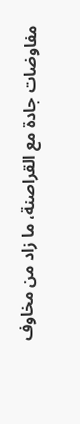مفاوضات جادة مع القراصنة، ما زاد من مخاوف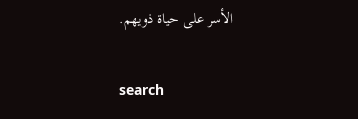الأسر على حياة ذويهم.

search